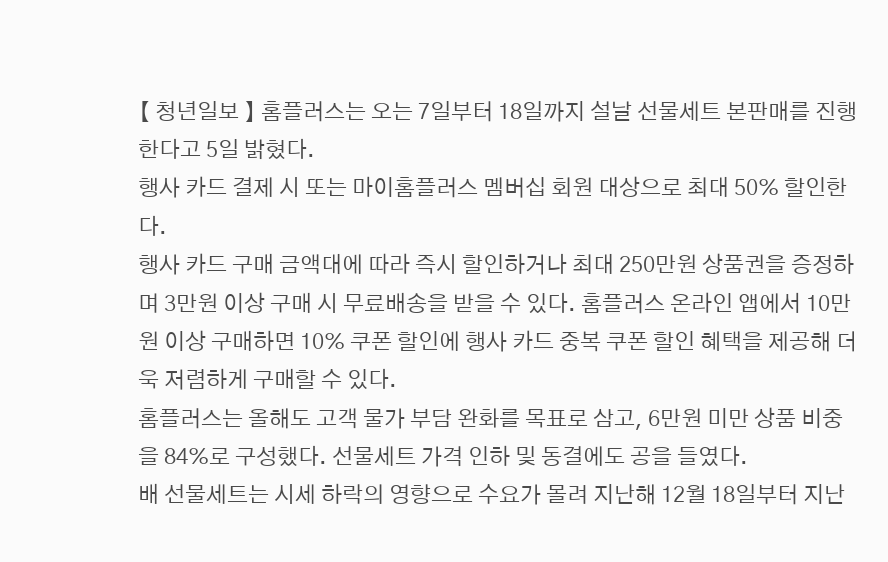【 청년일보 】 홈플러스는 오는 7일부터 18일까지 설날 선물세트 본판매를 진행한다고 5일 밝혔다.
행사 카드 결제 시 또는 마이홈플러스 멤버십 회원 대상으로 최대 50% 할인한다.
행사 카드 구매 금액대에 따라 즉시 할인하거나 최대 250만원 상품권을 증정하며 3만원 이상 구매 시 무료배송을 받을 수 있다. 홈플러스 온라인 앱에서 10만원 이상 구매하면 10% 쿠폰 할인에 행사 카드 중복 쿠폰 할인 혜택을 제공해 더욱 저렴하게 구매할 수 있다.
홈플러스는 올해도 고객 물가 부담 완화를 목표로 삼고, 6만원 미만 상품 비중을 84%로 구성했다. 선물세트 가격 인하 및 동결에도 공을 들였다.
배 선물세트는 시세 하락의 영향으로 수요가 몰려 지난해 12월 18일부터 지난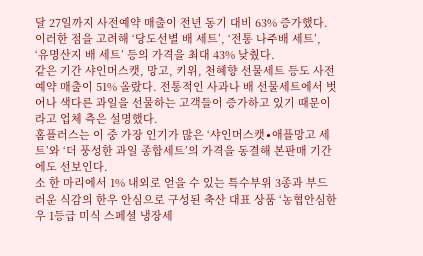달 27일까지 사전예약 매출이 전년 동기 대비 63% 증가했다. 이러한 점을 고려해 ‘당도선별 배 세트’, ‘전통 나주배 세트’, ‘유명산지 배 세트’ 등의 가격을 최대 43% 낮췄다.
같은 기간 샤인머스캣, 망고, 키위, 천혜향 선물세트 등도 사전예약 매출이 51% 올랐다. 전통적인 사과나 배 선물세트에서 벗어나 색다른 과일을 선물하는 고객들이 증가하고 있기 때문이라고 업체 측은 설명했다.
홈플러스는 이 중 가장 인기가 많은 ‘샤인머스캣∙애플망고 세트’와 ‘더 풍성한 과일 종합세트’의 가격을 동결해 본판매 기간에도 선보인다.
소 한 마리에서 1% 내외로 얻을 수 있는 특수부위 3종과 부드러운 식감의 한우 안심으로 구성된 축산 대표 상품 ‘농협안심한우 1등급 미식 스페셜 냉장세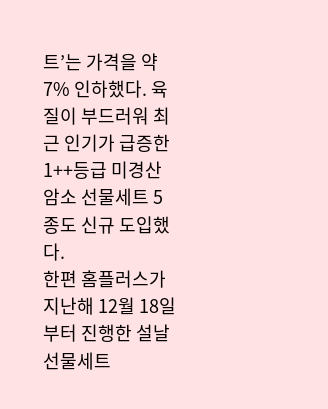트’는 가격을 약 7% 인하했다. 육질이 부드러워 최근 인기가 급증한 1++등급 미경산암소 선물세트 5종도 신규 도입했다.
한편 홈플러스가 지난해 12월 18일부터 진행한 설날 선물세트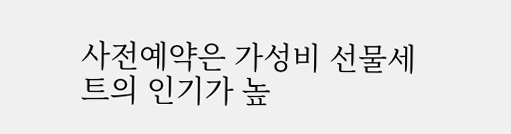사전예약은 가성비 선물세트의 인기가 높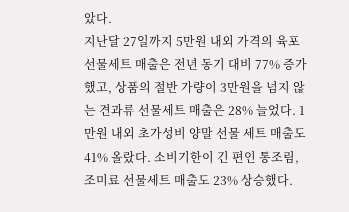았다.
지난달 27일까지 5만원 내외 가격의 육포 선물세트 매출은 전년 동기 대비 77% 증가했고, 상품의 절반 가량이 3만원을 넘지 않는 견과류 선물세트 매출은 28% 늘었다. 1만원 내외 초가성비 양말 선물 세트 매출도 41% 올랐다. 소비기한이 긴 편인 통조림, 조미료 선물세트 매출도 23% 상승했다.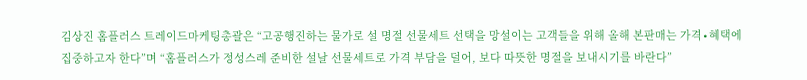김상진 홈플러스 트레이드마케팅총괄은 “고공행진하는 물가로 설 명절 선물세트 선택을 망설이는 고객들을 위해 올해 본판매는 가격∙혜택에 집중하고자 한다”며 “홈플러스가 정성스레 준비한 설날 선물세트로 가격 부담을 덜어, 보다 따뜻한 명절을 보내시기를 바란다”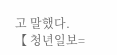고 말했다.
【 청년일보=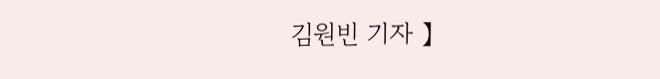김원빈 기자 】